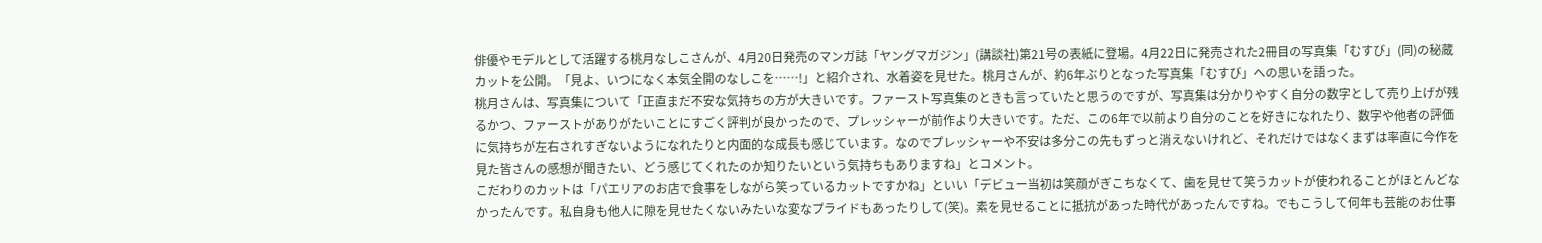俳優やモデルとして活躍する桃月なしこさんが、4月20日発売のマンガ誌「ヤングマガジン」(講談社)第21号の表紙に登場。4月22日に発売された2冊目の写真集「むすび」(同)の秘蔵カットを公開。「見よ、いつになく本気全開のなしこを……!」と紹介され、水着姿を見せた。桃月さんが、約6年ぶりとなった写真集「むすび」への思いを語った。
桃月さんは、写真集について「正直まだ不安な気持ちの方が大きいです。ファースト写真集のときも言っていたと思うのですが、写真集は分かりやすく自分の数字として売り上げが残るかつ、ファーストがありがたいことにすごく評判が良かったので、プレッシャーが前作より大きいです。ただ、この6年で以前より自分のことを好きになれたり、数字や他者の評価に気持ちが左右されすぎないようになれたりと内面的な成長も感じています。なのでプレッシャーや不安は多分この先もずっと消えないけれど、それだけではなくまずは率直に今作を見た皆さんの感想が聞きたい、どう感じてくれたのか知りたいという気持ちもありますね」とコメント。
こだわりのカットは「パエリアのお店で食事をしながら笑っているカットですかね」といい「デビュー当初は笑顔がぎこちなくて、歯を見せて笑うカットが使われることがほとんどなかったんです。私自身も他人に隙を見せたくないみたいな変なプライドもあったりして(笑)。素を見せることに抵抗があった時代があったんですね。でもこうして何年も芸能のお仕事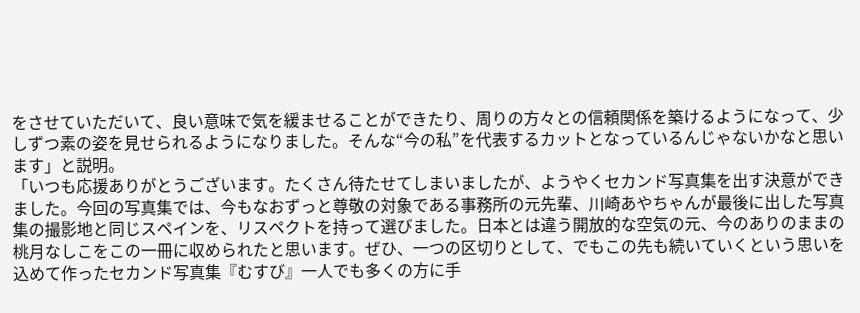をさせていただいて、良い意味で気を緩ませることができたり、周りの方々との信頼関係を築けるようになって、少しずつ素の姿を見せられるようになりました。そんな“今の私”を代表するカットとなっているんじゃないかなと思います」と説明。
「いつも応援ありがとうございます。たくさん待たせてしまいましたが、ようやくセカンド写真集を出す決意ができました。今回の写真集では、今もなおずっと尊敬の対象である事務所の元先輩、川崎あやちゃんが最後に出した写真集の撮影地と同じスペインを、リスペクトを持って選びました。日本とは違う開放的な空気の元、今のありのままの桃月なしこをこの一冊に収められたと思います。ぜひ、一つの区切りとして、でもこの先も続いていくという思いを込めて作ったセカンド写真集『むすび』一人でも多くの方に手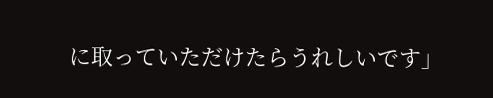に取っていただけたらうれしいです」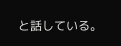と話している。